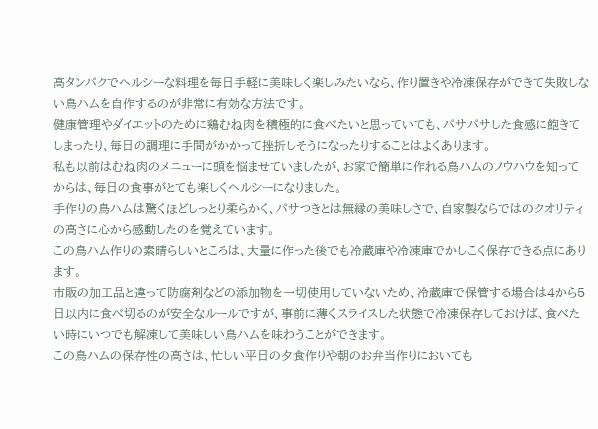高タンパクでヘルシーな料理を毎日手軽に美味しく楽しみたいなら、作り置きや冷凍保存ができて失敗しない鳥ハムを自作するのが非常に有効な方法です。
健康管理やダイエットのために鶏むね肉を積極的に食べたいと思っていても、パサパサした食感に飽きてしまったり、毎日の調理に手間がかかって挫折しそうになったりすることはよくあります。
私も以前はむね肉のメニューに頭を悩ませていましたが、お家で簡単に作れる鳥ハムのノウハウを知ってからは、毎日の食事がとても楽しくヘルシーになりました。
手作りの鳥ハムは驚くほどしっとり柔らかく、パサつきとは無縁の美味しさで、自家製ならではのクオリティの高さに心から感動したのを覚えています。
この鳥ハム作りの素晴らしいところは、大量に作った後でも冷蔵庫や冷凍庫でかしこく保存できる点にあります。
市販の加工品と違って防腐剤などの添加物を一切使用していないため、冷蔵庫で保管する場合は4から5日以内に食べ切るのが安全なルールですが、事前に薄くスライスした状態で冷凍保存しておけば、食べたい時にいつでも解凍して美味しい鳥ハムを味わうことができます。
この鳥ハムの保存性の高さは、忙しい平日の夕食作りや朝のお弁当作りにおいても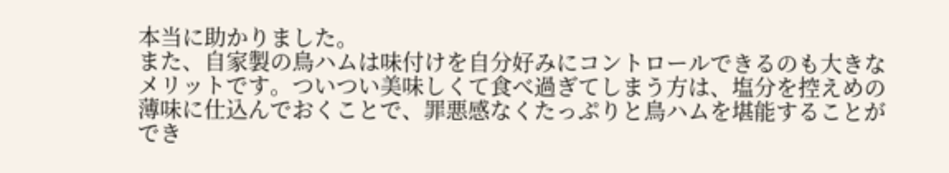本当に助かりました。
また、自家製の鳥ハムは味付けを自分好みにコントロールできるのも大きなメリットです。ついつい美味しくて食べ過ぎてしまう方は、塩分を控えめの薄味に仕込んでおくことで、罪悪感なくたっぷりと鳥ハムを堪能することができ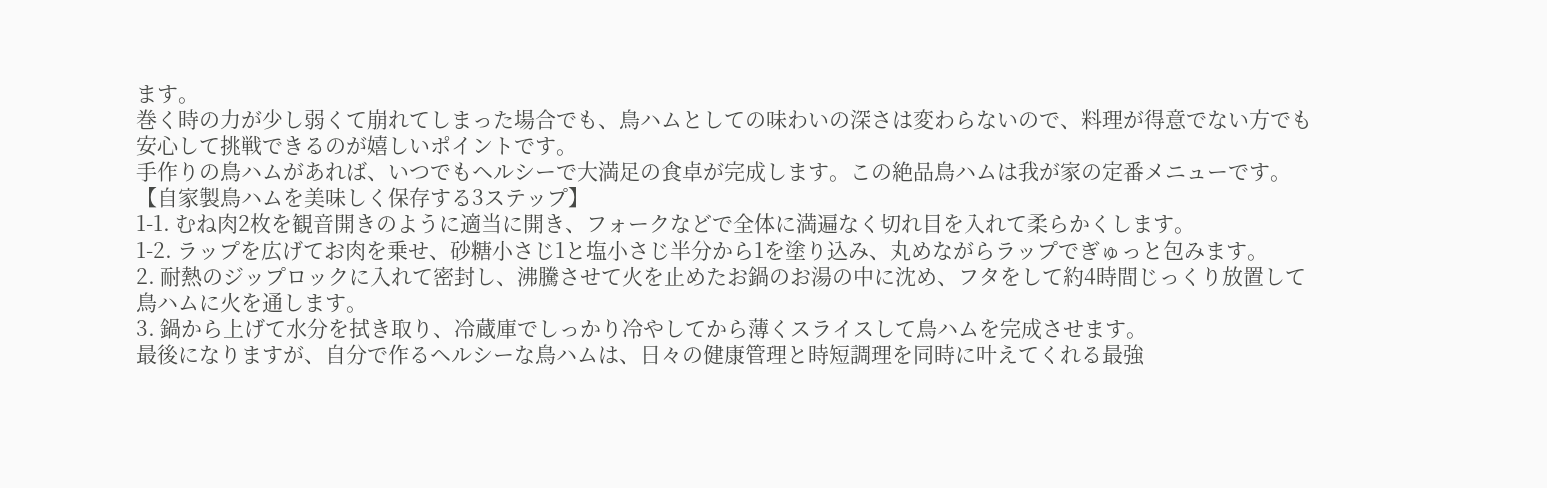ます。
巻く時の力が少し弱くて崩れてしまった場合でも、鳥ハムとしての味わいの深さは変わらないので、料理が得意でない方でも安心して挑戦できるのが嬉しいポイントです。
手作りの鳥ハムがあれば、いつでもヘルシーで大満足の食卓が完成します。この絶品鳥ハムは我が家の定番メニューです。
【自家製鳥ハムを美味しく保存する3ステップ】
1-1. むね肉2枚を観音開きのように適当に開き、フォークなどで全体に満遍なく切れ目を入れて柔らかくします。
1-2. ラップを広げてお肉を乗せ、砂糖小さじ1と塩小さじ半分から1を塗り込み、丸めながらラップでぎゅっと包みます。
2. 耐熱のジップロックに入れて密封し、沸騰させて火を止めたお鍋のお湯の中に沈め、フタをして約4時間じっくり放置して鳥ハムに火を通します。
3. 鍋から上げて水分を拭き取り、冷蔵庫でしっかり冷やしてから薄くスライスして鳥ハムを完成させます。
最後になりますが、自分で作るヘルシーな鳥ハムは、日々の健康管理と時短調理を同時に叶えてくれる最強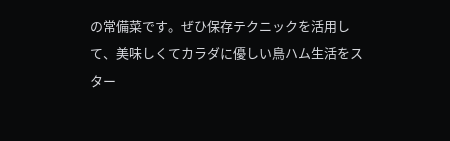の常備菜です。ぜひ保存テクニックを活用して、美味しくてカラダに優しい鳥ハム生活をスター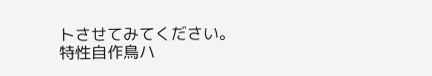トさせてみてください。
特性自作鳥ハ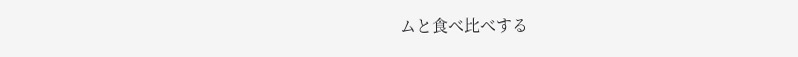ムと食べ比べする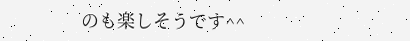のも楽しそうです^^